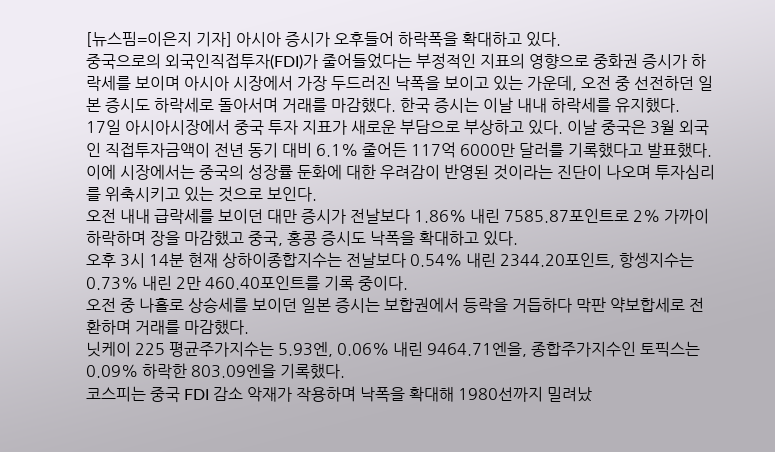[뉴스핌=이은지 기자] 아시아 증시가 오후들어 하락폭을 확대하고 있다.
중국으로의 외국인직접투자(FDI)가 줄어들었다는 부정적인 지표의 영향으로 중화권 증시가 하락세를 보이며 아시아 시장에서 가장 두드러진 낙폭을 보이고 있는 가운데, 오전 중 선전하던 일본 증시도 하락세로 돌아서며 거래를 마감했다. 한국 증시는 이날 내내 하락세를 유지했다.
17일 아시아시장에서 중국 투자 지표가 새로운 부담으로 부상하고 있다. 이날 중국은 3월 외국인 직접투자금액이 전년 동기 대비 6.1% 줄어든 117억 6000만 달러를 기록했다고 발표했다. 이에 시장에서는 중국의 성장률 둔화에 대한 우려감이 반영된 것이라는 진단이 나오며 투자심리를 위축시키고 있는 것으로 보인다.
오전 내내 급락세를 보이던 대만 증시가 전날보다 1.86% 내린 7585.87포인트로 2% 가까이 하락하며 장을 마감했고 중국, 홍콩 증시도 낙폭을 확대하고 있다.
오후 3시 14분 현재 상하이종합지수는 전날보다 0.54% 내린 2344.20포인트, 항셍지수는 0.73% 내린 2만 460.40포인트를 기록 중이다.
오전 중 나홀로 상승세를 보이던 일본 증시는 보합권에서 등락을 거듭하다 막판 약보합세로 전환하며 거래를 마감했다.
닛케이 225 평균주가지수는 5.93엔, 0.06% 내린 9464.71엔을, 종합주가지수인 토픽스는 0.09% 하락한 803.09엔을 기록했다.
코스피는 중국 FDI 감소 악재가 작용하며 낙폭을 확대해 1980선까지 밀려났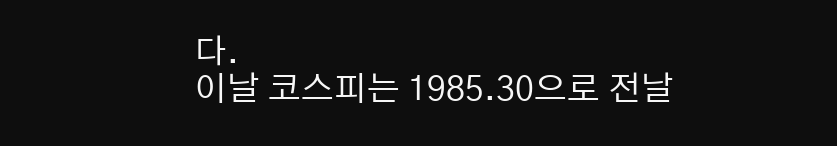다.
이날 코스피는 1985.30으로 전날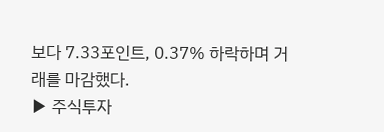보다 7.33포인트, 0.37% 하락하며 거래를 마감했다.
▶ 주식투자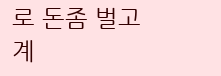로 돈좀 벌고 계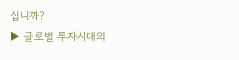십니까?
▶ 글로벌 투자시대의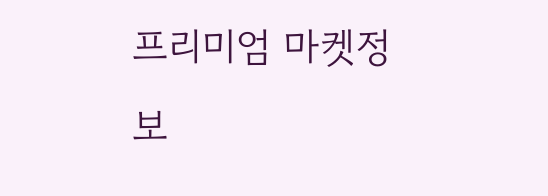프리미엄 마켓정보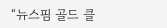“뉴스핌 골드 클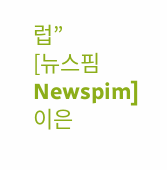럽”
[뉴스핌 Newspim] 이은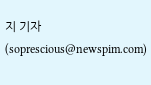지 기자 (soprescious@newspim.com)